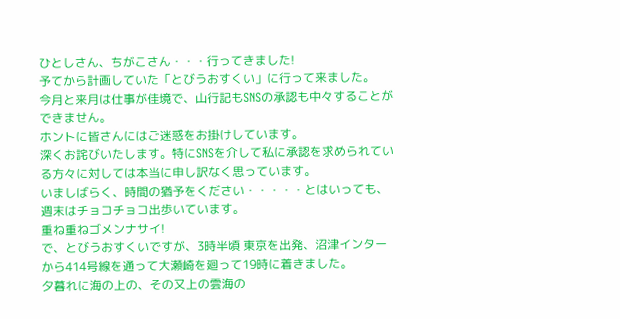ひとしさん、ちがこさん・・・行ってきました!
予てから計画していた「とびうおすくい」に行って来ました。
今月と来月は仕事が佳境で、山行記もSNSの承認も中々することができません。
ホントに皆さんにはご迷惑をお掛けしています。
深くお詫びいたします。特にSNSを介して私に承認を求められている方々に対しては本当に申し訳なく思っています。
いましばらく、時間の猶予をください・・・・・とはいっても、週末はチョコチョコ出歩いています。
重ね重ねゴメンナサイ!
で、とびうおすくいですが、3時半頃 東京を出発、沼津インターから414号線を通って大瀬崎を廻って19時に着きました。
夕暮れに海の上の、その又上の雲海の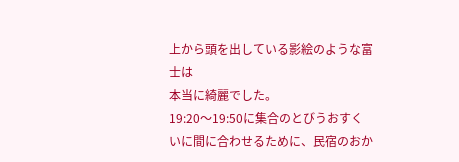上から頭を出している影絵のような富士は
本当に綺麗でした。
19:20〜19:50に集合のとびうおすくいに間に合わせるために、民宿のおか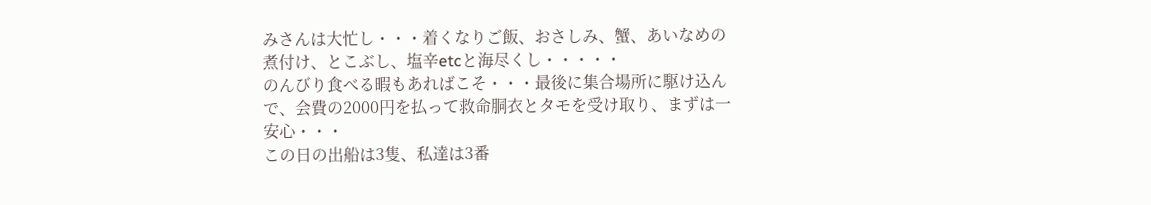みさんは大忙し・・・着くなりご飯、おさしみ、蟹、あいなめの煮付け、とこぶし、塩辛etcと海尽くし・・・・・
のんびり食べる暇もあればこそ・・・最後に集合場所に駆け込んで、会費の2000円を払って救命胴衣とタモを受け取り、まずは一安心・・・
この日の出船は3隻、私達は3番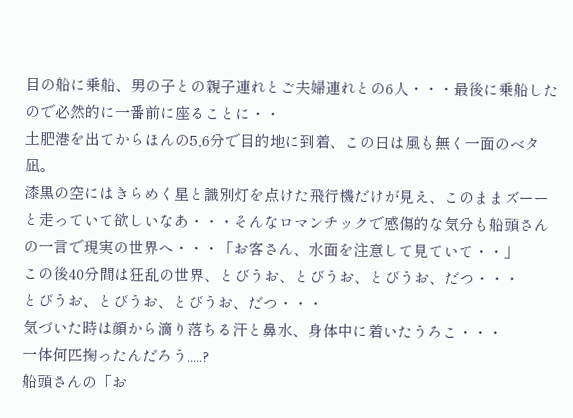目の船に乗船、男の子との親子連れとご夫婦連れとの6人・・・最後に乗船したので必然的に一番前に座ることに・・
土肥港を出てからほんの5,6分で目的地に到着、この日は風も無く一面のベタ凪。
漆黒の空にはきらめく星と識別灯を点けた飛行機だけが見え、このままズーーと走っていて欲しいなあ・・・そんなロマンチックで感傷的な気分も船頭さんの一言で現実の世界へ・・・「お客さん、水面を注意して見ていて・・」
この後40分間は狂乱の世界、とびうお、とびうお、とびうお、だつ・・・
とびうお、とびうお、とびうお、だつ・・・
気づいた時は顔から滴り落ちる汗と鼻水、身体中に着いたうろこ・・・
一体何匹掬ったんだろう.....?
船頭さんの「お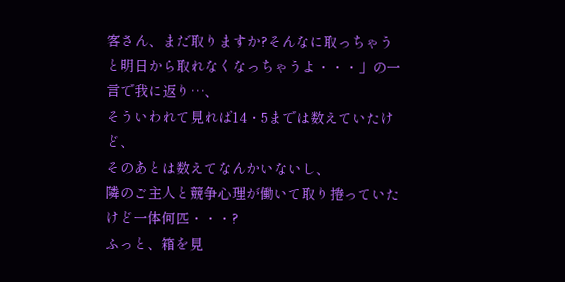客さん、まだ取りますか?そんなに取っちゃうと明日から取れなくなっちゃうよ・・・」の一言で我に返り…、
そういわれて見れば14・5までは数えていたけど、
そのあとは数えてなんかいないし、
隣のご主人と競争心理が働いて取り捲っていたけど一体何匹・・・?
ふっと、箱を見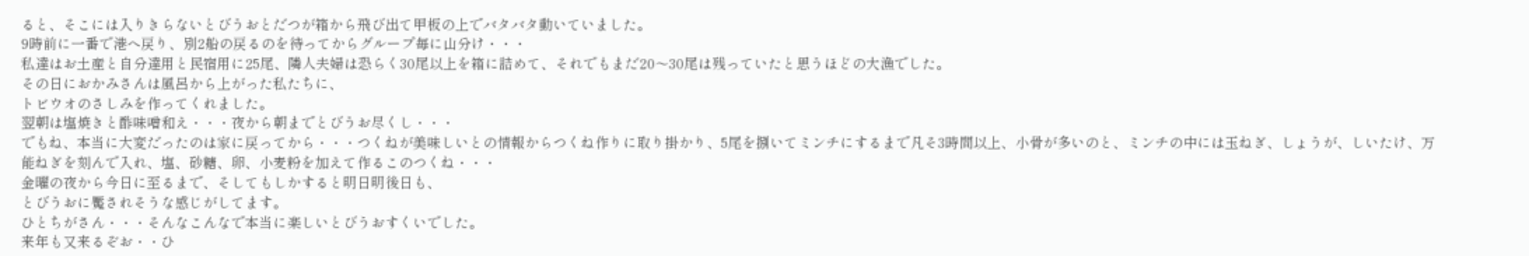ると、そこには入りきらないとびうおとだつが箱から飛び出て甲板の上でバタバタ動いていました。
9時前に一番で港へ戻り、別2船の戻るのを待ってからグループ毎に山分け・・・
私達はお土産と自分達用と民宿用に25尾、隣人夫婦は恐らく30尾以上を箱に詰めて、それでもまだ20〜30尾は残っていたと思うほどの大漁でした。
その日におかみさんは風呂から上がった私たちに、
トビウオのさしみを作ってくれました。
翌朝は塩焼きと酢味噌和え・・・夜から朝までとびうお尽くし・・・
でもね、本当に大変だったのは家に戻ってから・・・つくねが美味しいとの情報からつくね作りに取り掛かり、5尾を捌いてミンチにするまで凡そ3時間以上、小骨が多いのと、ミンチの中には玉ねぎ、しょうが、しいたけ、万能ねぎを刻んで入れ、塩、砂糖、卵、小麦粉を加えて作るこのつくね・・・
金曜の夜から今日に至るまで、そしてもしかすると明日明後日も、
とびうおに魘されそうな感じがしてます。
ひとちがさん・・・そんなこんなで本当に楽しいとびうおすくいでした。
来年も又来るぞお・・ひ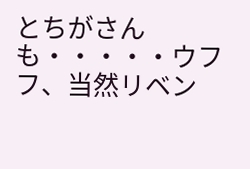とちがさんも・・・・・ウフフ、当然リベン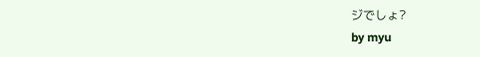ジでしょ?
by myu